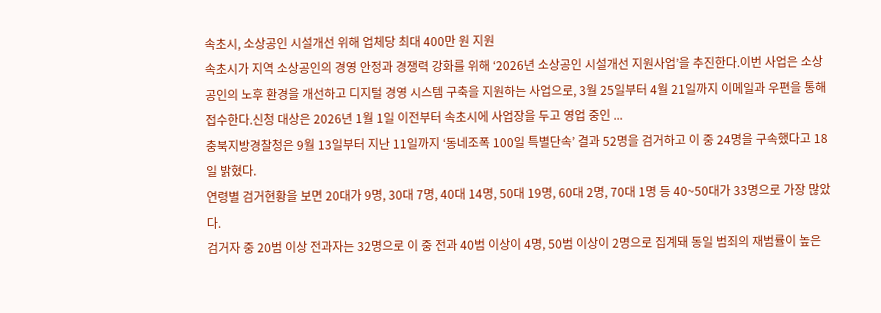속초시, 소상공인 시설개선 위해 업체당 최대 400만 원 지원
속초시가 지역 소상공인의 경영 안정과 경쟁력 강화를 위해 ‘2026년 소상공인 시설개선 지원사업’을 추진한다.이번 사업은 소상공인의 노후 환경을 개선하고 디지털 경영 시스템 구축을 지원하는 사업으로, 3월 25일부터 4월 21일까지 이메일과 우편을 통해 접수한다.신청 대상은 2026년 1월 1일 이전부터 속초시에 사업장을 두고 영업 중인 ...
충북지방경찰청은 9월 13일부터 지난 11일까지 ‘동네조폭 100일 특별단속’ 결과 52명을 검거하고 이 중 24명을 구속했다고 18일 밝혔다.
연령별 검거현황을 보면 20대가 9명, 30대 7명, 40대 14명, 50대 19명, 60대 2명, 70대 1명 등 40~50대가 33명으로 가장 많았다.
검거자 중 20범 이상 전과자는 32명으로 이 중 전과 40범 이상이 4명, 50범 이상이 2명으로 집계돼 동일 범죄의 재범률이 높은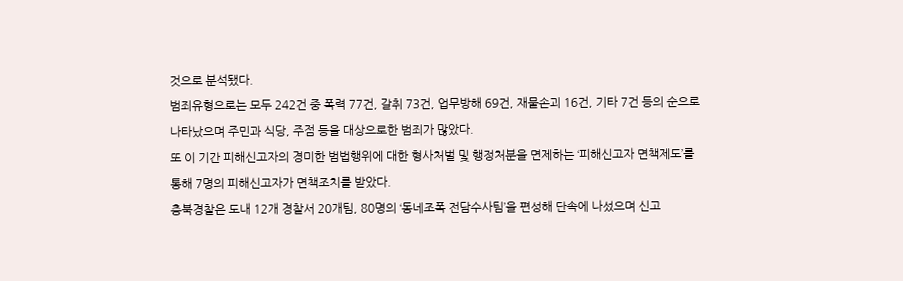것으로 분석됐다.
범죄유형으로는 모두 242건 중 폭력 77건, 갈취 73건, 업무방해 69건, 재물손괴 16건, 기타 7건 등의 순으로 나타났으며 주민과 식당, 주점 등을 대상으로한 범죄가 많았다.
또 이 기간 피해신고자의 경미한 범법행위에 대한 형사처벌 및 행정처분을 면제하는 ‘피해신고자 면책제도’를 통해 7명의 피해신고자가 면책조치를 받았다.
충북경찰은 도내 12개 경찰서 20개팀, 80명의 ‘동네조폭 전담수사팀’을 편성해 단속에 나섰으며 신고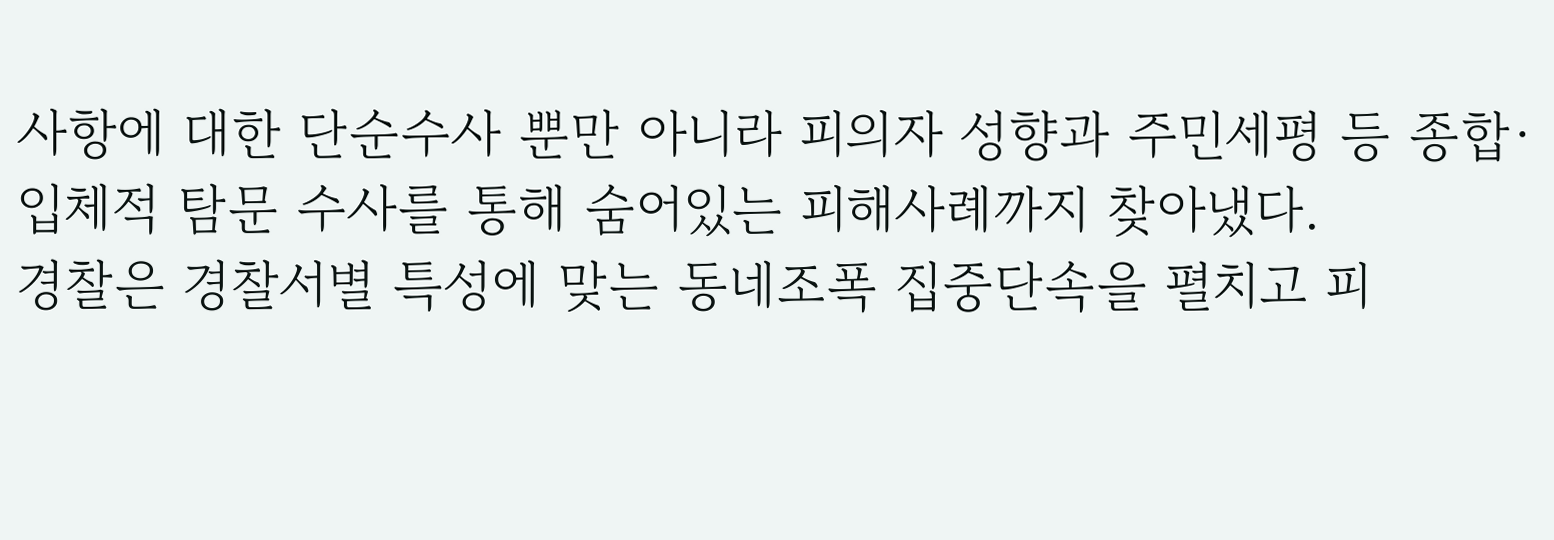사항에 대한 단순수사 뿐만 아니라 피의자 성향과 주민세평 등 종합·입체적 탐문 수사를 통해 숨어있는 피해사례까지 찾아냈다.
경찰은 경찰서별 특성에 맞는 동네조폭 집중단속을 펼치고 피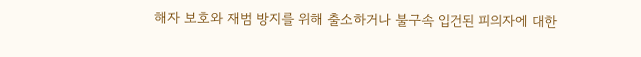해자 보호와 재범 방지를 위해 출소하거나 불구속 입건된 피의자에 대한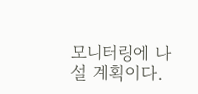모니터링에 나설 계획이다.